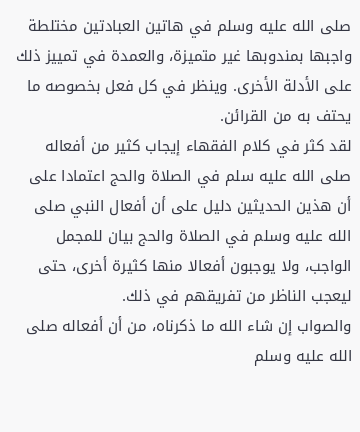صلى الله عليه وسلم في هاتين العبادتين مختلطة واجبها بمندوبها غير متميزة، والعمدة في تمييز ذلك على الأدلة الأخرى. وينظر في كل فعل بخصوصه ما يحتف به من القرائن.
لقد كثر في كلام الفقهاء إيجاب كثير من أفعاله صلى الله عليه سلم في الصلاة والحج اعتمادا على أن هذين الحديثين دليل على أن أفعال النبي صلى الله عليه وسلم في الصلاة والحج بيان للمجمل الواجب، ولا يوجبون أفعالا منها كثيرة أخرى، حتى ليعجب الناظر من تفريقهم في ذلك.
والصواب إن شاء الله ما ذكرناه، من أن أفعاله صلى الله عليه وسلم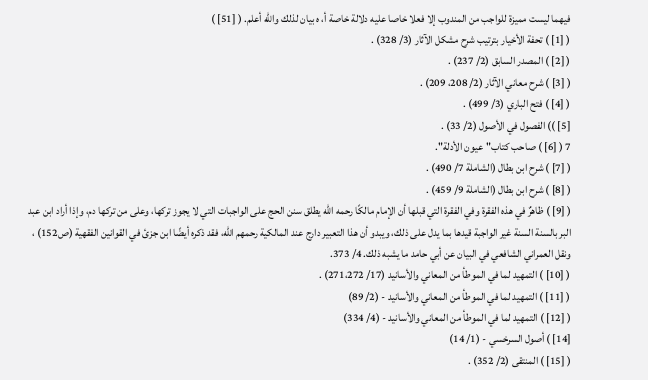فيهما ليست مميزة للواجب من المندوب إلا فعلا خاصا عليه دلالة خاصة أ، ه بيان لذلك والله أعلم. ( [51] )
( [1] ) تحفة الأخيار بترتيب شرح مشكل الآثار (3/ 328) .
( [2] ) المصدر السابق (2/ 237) .
( [3] ) شرح معاني الآثار (2/ 208، 209) .
( [4] ) فتح الباري (3/ 499) .
[5] )) الفصول في الأصول (2/ 33) .
7 ( [6] ) صاحب كتاب"عيون الأدلة".
( [7] ) شرح ابن بطال (الشاملة 7/ 490) .
( [8] ) شرح ابن بطال (الشاملة 9/ 459) .
( [9] ) ظاهرٌ في هذه الفقرة وفي الفقرة التي قبلها أن الإمام مالكًا رحمه الله يطلق سنن الحج على الواجبات التي لا يجوز تركها، وعلى من تركها دم، وإذا أراد ابن عبد البر بالسنة السنة غير الواجبة قيدها بما يدل على ذلك، ويبدو أن هذا التعبير دارج عند المالكية رحمهم الله، فقد ذكره أيضًا ابن جزئ في القوانين الفقهية (ص152) ، ونقل العمراني الشافعي في البيان عن أبي حامد ما يشبه ذلك. 4/ 373.
( [10] ) التمهيد لما في الموطأ من المعاني والأسانيد (17/ 271،272) .
( [11] ) التمهيد لما في الموطأ من المعاني والأسانيد - (2/ 89)
( [12] ) التمهيد لما في الموطأ من المعاني والأسانيد - (4/ 334)
[14] ) أصول السرخسي - (1/ 14)
( [15] ) المنتقى (2/ 352) .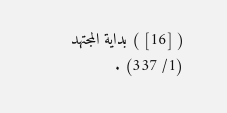( [16] ) بداية المجتهد (1/ 337) .